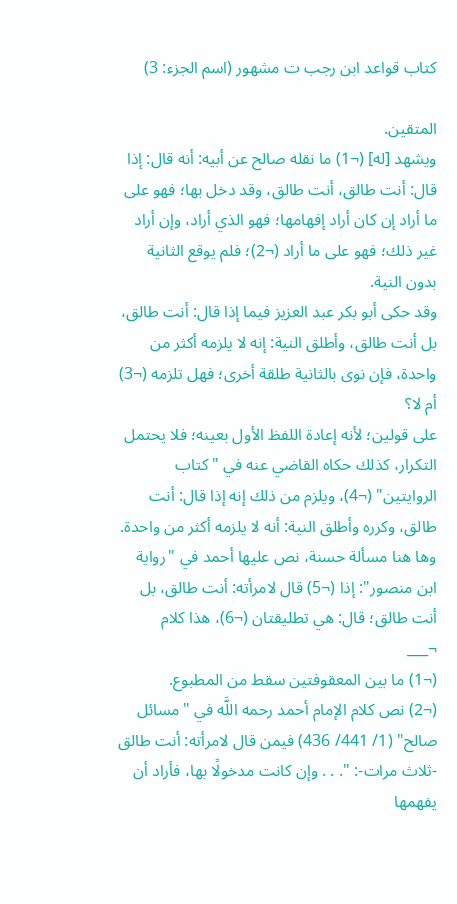كتاب قواعد ابن رجب ت مشهور (اسم الجزء: 3)

المتقين.
ويشهد [له] (¬1) ما نقله صالح عن أبيه: أنه قال: إذا قال: أنت طالق، أنت طالق، وقد دخل بها؛ فهو على ما أراد إن كان أراد إفهامها؛ فهو الذي أراد، وإن أراد غير ذلك؛ فهو على ما أراد (¬2)؛ فلم يوقع الثانية بدون النية.
وقد حكى أبو بكر عبد العزيز فيما إذا قال: أنت طالق، بل أنت طالق، وأطلق النية: إنه لا يلزمه أكثر من واحدة، فإن نوى بالثانية طلقة أخرى؛ فهل تلزمه (¬3) أم لا؟
على قولين؛ لأنه إعادة اللفظ الأول بعينه؛ فلا يحتمل التكرار، كذلك حكاه القاضي عنه في "كتاب الروايتين" (¬4)، ويلزم من ذلك إنه إذا قال: أنت طالق، وكرره وأطلق النية: أنه لا يلزمه أكثر من واحدة.
وها هنا مسألة حسنة، نص عليها أحمد في "رواية ابن منصور": إذا (¬5) قال لامرأته: أنت طالق، بل أنت طالق؛ قال: هي تطليقتان (¬6)، هذا كلام
¬___
(¬1) ما بين المعقوفتين سقط من المطبوع.
(¬2) نص كلام الإمام أحمد رحمه اللَّه في "مسائل صالح" (1/ 441/ 436) فيمن قال لامرأته: أنت طالق -ثلاث مرات-: ". . . وإن كانت مدخولًا بها، فأراد أن يفهمها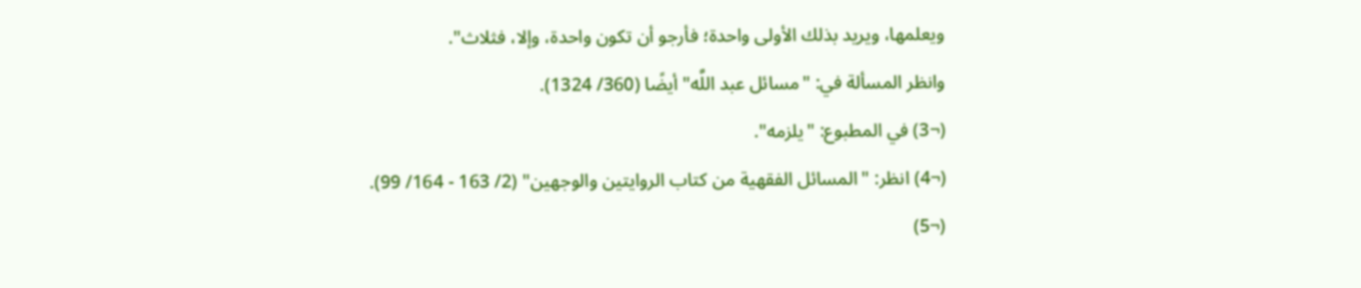ويعلمها، ويريد بذلك الأولى واحدة؛ فأرجو أن تكون واحدة، وإلا، فثلاث".
وانظر المسألة في: "مسائل عبد اللَّه" أيضًا (360/ 1324).
(¬3) في المطبوع: "يلزمه".
(¬4) انظر: "المسائل الفقهية من كتاب الروايتين والوجهين" (2/ 163 - 164/ 99).
(¬5)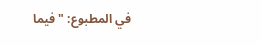في المطبوع: "فيما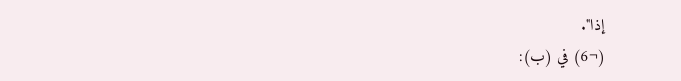إذا".
(¬6) في (ب):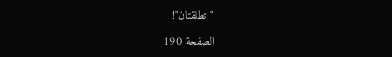"تطلقتان"!

الصفحة 190